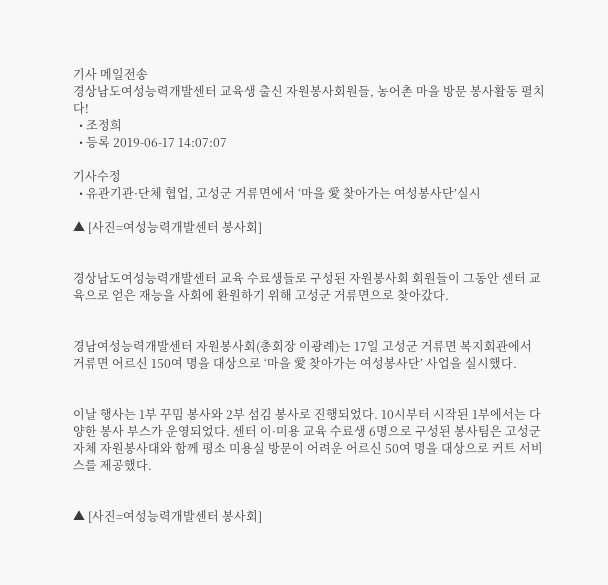기사 메일전송
경상남도여성능력개발센터 교육생 출신 자원봉사회원들, 농어촌 마을 방문 봉사활동 펼치다!
  • 조정희
  • 등록 2019-06-17 14:07:07

기사수정
  • 유관기관·단체 협업, 고성군 거류면에서 ‘마을 愛 찾아가는 여성봉사단’실시

▲ [사진=여성능력개발센터 봉사회]


경상남도여성능력개발센터 교육 수료생들로 구성된 자원봉사회 회원들이 그동안 센터 교육으로 얻은 재능을 사회에 환원하기 위해 고성군 거류면으로 찾아갔다.


경남여성능력개발센터 자원봉사회(총회장 이광례)는 17일 고성군 거류면 복지회관에서 거류면 어르신 150여 명을 대상으로 ‘마을 愛 찾아가는 여성봉사단’ 사업을 실시했다.


이날 행사는 1부 꾸밈 봉사와 2부 섬김 봉사로 진행되었다. 10시부터 시작된 1부에서는 다양한 봉사 부스가 운영되었다. 센터 이·미용 교육 수료생 6명으로 구성된 봉사팀은 고성군 자체 자원봉사대와 함께 평소 미용실 방문이 어려운 어르신 50여 명을 대상으로 커트 서비스를 제공했다.


▲ [사진=여성능력개발센터 봉사회]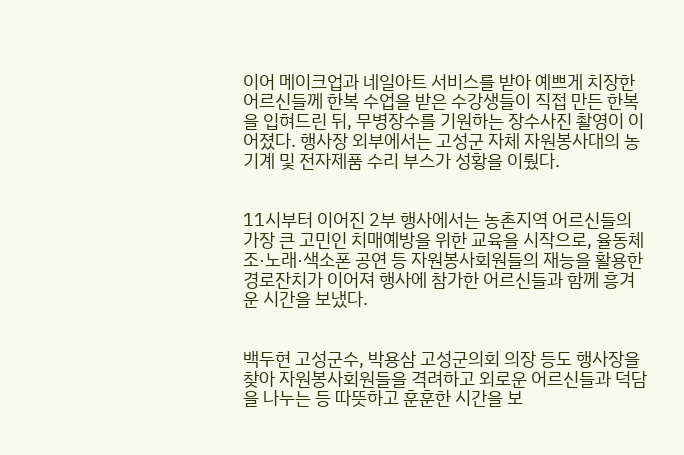이어 메이크업과 네일아트 서비스를 받아 예쁘게 치장한 어르신들께 한복 수업을 받은 수강생들이 직접 만든 한복을 입혀드린 뒤, 무병장수를 기원하는 장수사진 촬영이 이어졌다. 행사장 외부에서는 고성군 자체 자원봉사대의 농기계 및 전자제품 수리 부스가 성황을 이뤘다.


11시부터 이어진 2부 행사에서는 농촌지역 어르신들의 가장 큰 고민인 치매예방을 위한 교육을 시작으로, 율동체조·노래·색소폰 공연 등 자원봉사회원들의 재능을 활용한 경로잔치가 이어져 행사에 참가한 어르신들과 함께 흥겨운 시간을 보냈다.


백두현 고성군수, 박용삼 고성군의회 의장 등도 행사장을 찾아 자원봉사회원들을 격려하고 외로운 어르신들과 덕담을 나누는 등 따뜻하고 훈훈한 시간을 보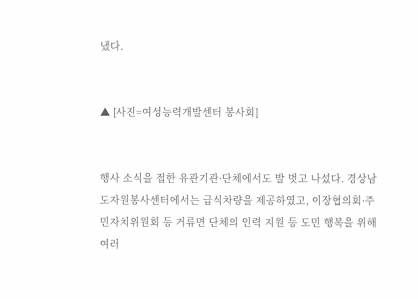냈다.


▲ [사진=여성능력개발센터 봉사회]


행사 소식을 접한 유관기관·단체에서도 발 벗고 나섰다. 경상남도자원봉사센터에서는 급식차량을 제공하였고, 이장협의회·주민자치위원회 등 거류면 단체의 인력 지원 등 도민 행복을 위해 여러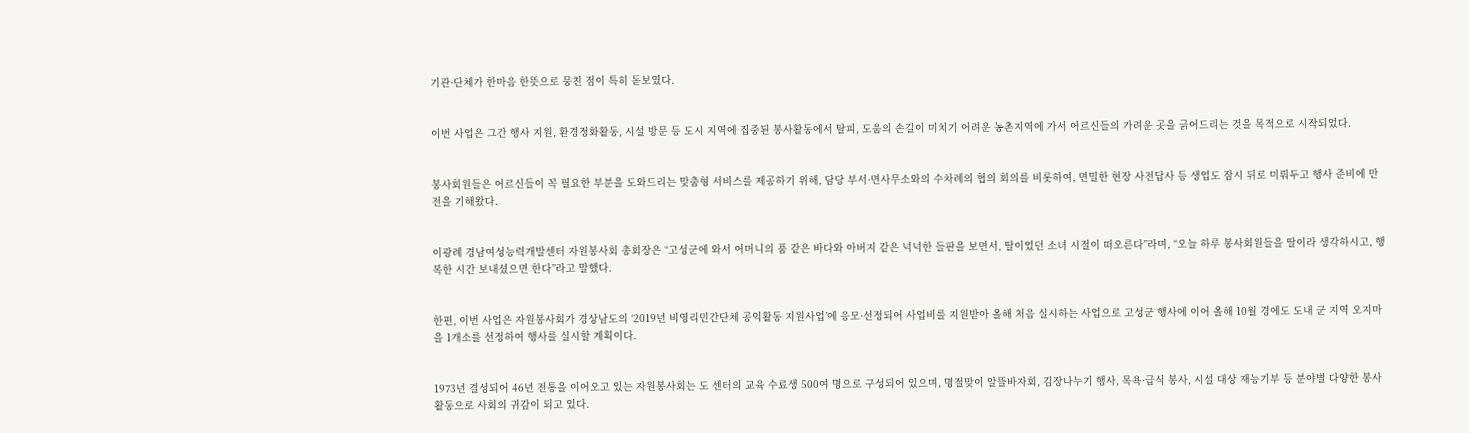기관·단체가 한마음 한뜻으로 뭉친 점이 특히 돋보였다.


이번 사업은 그간 행사 지원, 환경정화활동, 시설 방문 등 도시 지역에 집중된 봉사활동에서 탈피, 도움의 손길이 미치기 어려운 농촌지역에 가서 어르신들의 가려운 곳을 긁어드리는 것을 목적으로 시작되었다.


봉사회원들은 어르신들이 꼭 필요한 부분을 도와드리는 맞춤형 서비스를 제공하기 위해, 담당 부서·면사무소와의 수차례의 협의 회의를 비롯하여, 면밀한 현장 사전답사 등 생업도 잠시 뒤로 미뤄두고 행사 준비에 만전을 기해왔다.


이광례 경남여성능력개발센터 자원봉사회 총회장은 “고성군에 와서 어머니의 품 같은 바다와 아버지 같은 넉넉한 들판을 보면서, 딸이었던 소녀 시절이 떠오른다”라며, “오늘 하루 봉사회원들을 딸이라 생각하시고, 행복한 시간 보내셨으면 한다”라고 말했다.


한편, 이번 사업은 자원봉사회가 경상남도의 ‘2019년 비영리민간단체 공익활동 지원사업’에 응모·선정되어 사업비를 지원받아 올해 처음 실시하는 사업으로 고성군 행사에 이어 올해 10월 경에도 도내 군 지역 오지마을 1개소를 선정하여 행사를 실시할 계획이다.


1973년 결성되어 46년 전통을 이어오고 있는 자원봉사회는 도 센터의 교육 수료생 500여 명으로 구성되어 있으며, 명절맞이 알뜰바자회, 김장나누기 행사, 목욕·급식 봉사, 시설 대상 재능기부 등 분야별 다양한 봉사활동으로 사회의 귀감이 되고 있다.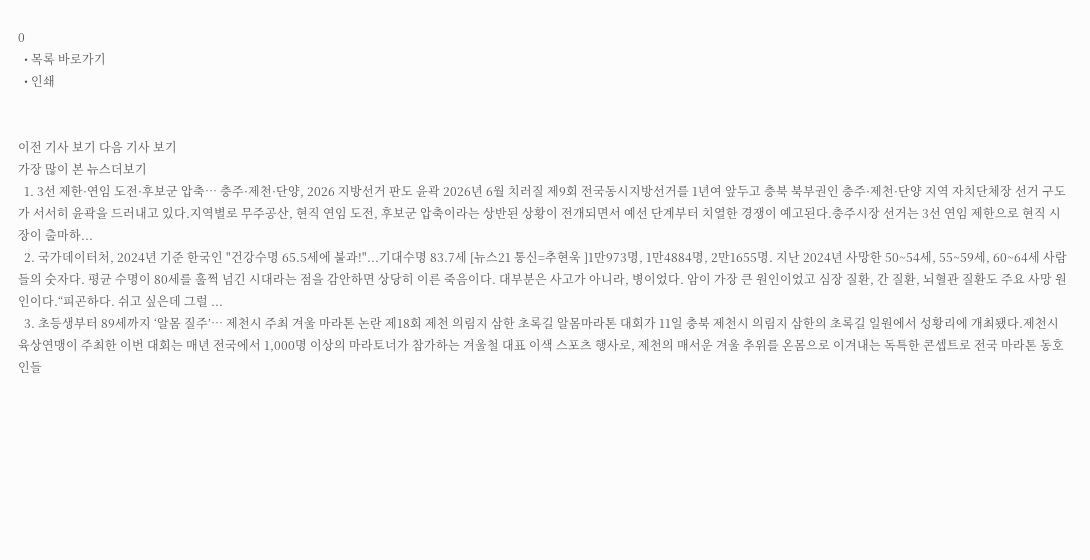0
  • 목록 바로가기
  • 인쇄


이전 기사 보기 다음 기사 보기
가장 많이 본 뉴스더보기
  1. 3선 제한·연임 도전·후보군 압축… 충주·제천·단양, 2026 지방선거 판도 윤곽 2026년 6월 치러질 제9회 전국동시지방선거를 1년여 앞두고 충북 북부권인 충주·제천·단양 지역 자치단체장 선거 구도가 서서히 윤곽을 드러내고 있다.지역별로 무주공산, 현직 연임 도전, 후보군 압축이라는 상반된 상황이 전개되면서 예선 단계부터 치열한 경쟁이 예고된다.충주시장 선거는 3선 연임 제한으로 현직 시장이 출마하...
  2. 국가데이터처, 2024년 기준 한국인 "건강수명 65.5세에 불과!"...기대수명 83.7세 [뉴스21 통신=추현욱 ]1만973명, 1만4884명, 2만1655명. 지난 2024년 사망한 50~54세, 55~59세, 60~64세 사람들의 숫자다. 평균 수명이 80세를 훌쩍 넘긴 시대라는 점을 감안하면 상당히 이른 죽음이다. 대부분은 사고가 아니라, 병이었다. 암이 가장 큰 원인이었고 심장 질환, 간 질환, 뇌혈관 질환도 주요 사망 원인이다.“피곤하다. 쉬고 싶은데 그럴 ...
  3. 초등생부터 89세까지 ‘알몸 질주’… 제천시 주최 겨울 마라톤 논란 제18회 제천 의림지 삼한 초록길 알몸마라톤 대회가 11일 충북 제천시 의림지 삼한의 초록길 일원에서 성황리에 개최됐다.제천시 육상연맹이 주최한 이번 대회는 매년 전국에서 1,000명 이상의 마라토너가 참가하는 겨울철 대표 이색 스포츠 행사로, 제천의 매서운 겨울 추위를 온몸으로 이겨내는 독특한 콘셉트로 전국 마라톤 동호인들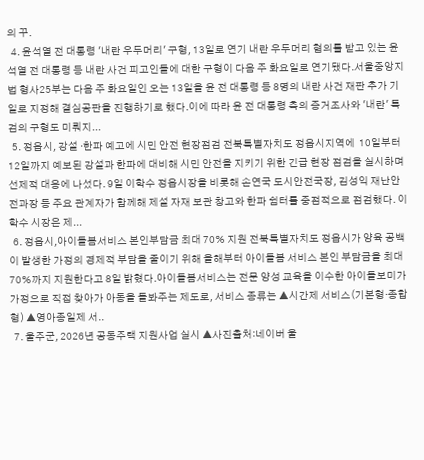의 꾸.
  4. 윤석열 전 대통령 '내란 우두머리' 구형, 13일로 연기 내란 우두머리 혐의를 받고 있는 윤석열 전 대통령 등 내란 사건 피고인들에 대한 구형이 다음 주 화요일로 연기됐다.서울중앙지법 형사25부는 다음 주 화요일인 오는 13일을 윤 전 대통령 등 8명의 내란 사건 재판 추가 기일로 지정해 결심공판을 진행하기로 했다.이에 따라 윤 전 대통령 측의 증거조사와 '내란' 특검의 구형도 미뤄지...
  5. 정읍시, 강설 ·한파 예고에 시민 안전 현장점검 전북특별자치도 정읍시지역에  10일부터 12일까지 예보된 강설과 한파에 대비해 시민 안전을 지키기 위한 긴급 현장 점검을 실시하며 선제적 대응에 나섰다. 9일 이학수 정읍시장을 비롯해 손연국 도시안전국장, 김성익 재난안전과장 등 주요 관계자가 함께해 제설 자재 보관 창고와 한파 쉼터를 중점적으로 점검했다. 이학수 시장은 제...
  6. 정읍시,아이돌봄서비스 본인부담금 최대 70% 지원 전북특별자치도 정읍시가 양육 공백이 발생한 가정의 경제적 부담을 줄이기 위해 올해부터 아이돌봄 서비스 본인 부담금을 최대 70%까지 지원한다고 8일 밝혔다.아이돌봄서비스는 전문 양성 교육을 이수한 아이돌보미가 가정으로 직접 찾아가 아동을 돌봐주는 제도로, 서비스 종류는 ▲시간제 서비스(기본형·종합형) ▲영아종일제 서..
  7. 울주군, 2026년 공동주택 지원사업 실시 ▲사진출처:네이버 울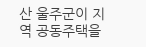산 울주군이 지역 공동주택을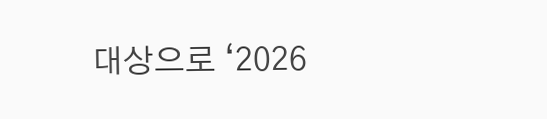대상으로 ‘2026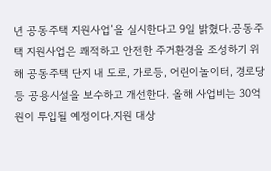년 공동주택 지원사업’을 실시한다고 9일 밝혔다.공동주택 지원사업은 쾌적하고 안전한 주거환경을 조성하기 위해 공동주택 단지 내 도로, 가로등, 어린이놀이터, 경로당 등 공용시설을 보수하고 개선한다. 올해 사업비는 30억원이 투입될 예정이다.지원 대상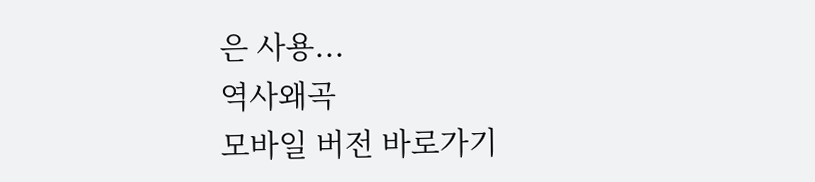은 사용...
역사왜곡
모바일 버전 바로가기